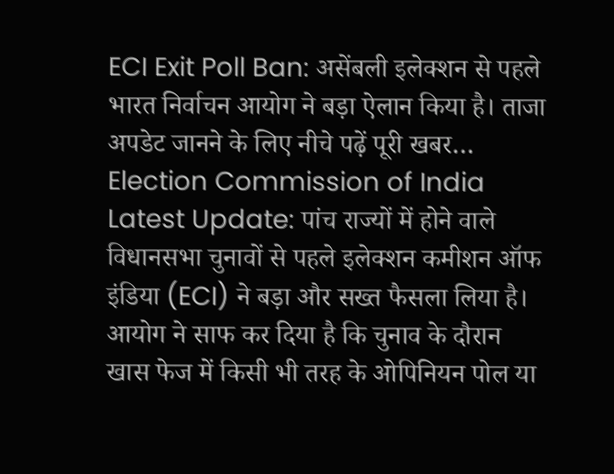ECI Exit Poll Ban: असेंबली इलेक्शन से पहले भारत निर्वाचन आयोग ने बड़ा ऐलान किया है। ताजा अपडेट जानने के लिए नीचे पढ़ें पूरी खबर…
Election Commission of India Latest Update: पांच राज्यों में होने वाले विधानसभा चुनावों से पहले इलेक्शन कमीशन ऑफ इंडिया (ECI) ने बड़ा और सख्त फैसला लिया है। आयोग ने साफ कर दिया है कि चुनाव के दौरान खास फेज में किसी भी तरह के ओपिनियन पोल या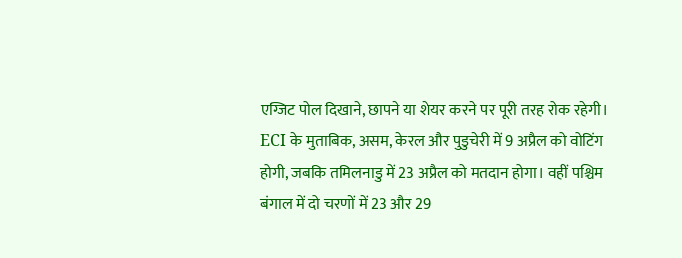एग्जिट पोल दिखाने, छापने या शेयर करने पर पूरी तरह रोक रहेगी।
ECI के मुताबिक, असम, केरल और पुडुचेरी में 9 अप्रैल को वोटिंग होगी, जबकि तमिलनाडु में 23 अप्रैल को मतदान होगा। वहीं पश्चिम बंगाल में दो चरणों में 23 और 29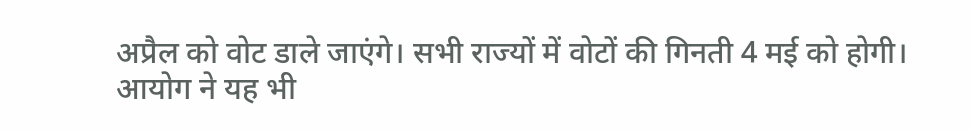अप्रैल को वोट डाले जाएंगे। सभी राज्यों में वोटों की गिनती 4 मई को होगी।
आयोग ने यह भी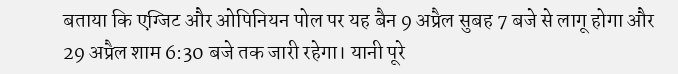बताया कि एग्जिट और ओपिनियन पोल पर यह बैन 9 अप्रैल सुबह 7 बजे से लागू होगा और 29 अप्रैल शाम 6:30 बजे तक जारी रहेगा। यानी पूरे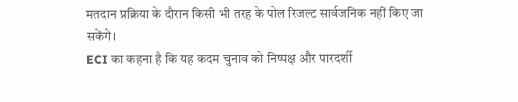मतदान प्रक्रिया के दौरान किसी भी तरह के पोल रिजल्ट सार्वजनिक नहीं किए जा सकेंगे।
ECI का कहना है कि यह कदम चुनाव को निष्पक्ष और पारदर्शी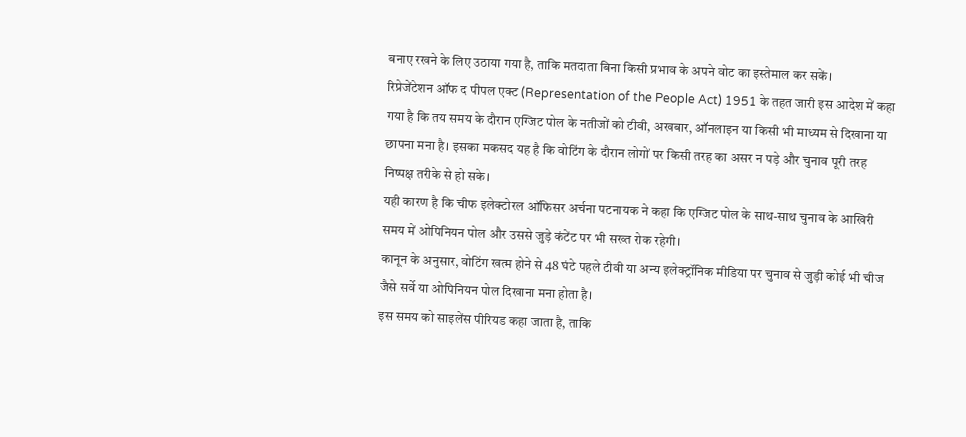बनाए रखने के लिए उठाया गया है, ताकि मतदाता बिना किसी प्रभाव के अपने वोट का इस्तेमाल कर सकें।
रिप्रेजेंटेशन ऑफ द पीपल एक्ट (Representation of the People Act) 1951 के तहत जारी इस आदेश में कहा गया है कि तय समय के दौरान एग्जिट पोल के नतीजों को टीवी, अखबार, ऑनलाइन या किसी भी माध्यम से दिखाना या छापना मना है। इसका मकसद यह है कि वोटिंग के दौरान लोगों पर किसी तरह का असर न पड़े और चुनाव पूरी तरह निष्पक्ष तरीके से हो सके।
यही कारण है कि चीफ इलेक्टोरल ऑफिसर अर्चना पटनायक ने कहा कि एग्जिट पोल के साथ-साथ चुनाव के आखिरी समय में ओपिनियन पोल और उससे जुड़े कंटेंट पर भी सख्त रोक रहेगी।
कानून के अनुसार, वोटिंग खत्म होने से 48 घंटे पहले टीवी या अन्य इलेक्ट्रॉनिक मीडिया पर चुनाव से जुड़ी कोई भी चीज जैसे सर्वे या ओपिनियन पोल दिखाना मना होता है।
इस समय को साइलेंस पीरियड कहा जाता है, ताकि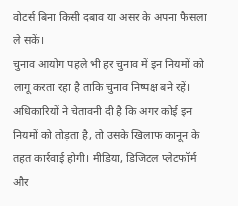वोटर्स बिना किसी दबाव या असर के अपना फैसला ले सकें।
चुनाव आयोग पहले भी हर चुनाव में इन नियमों को लागू करता रहा है ताकि चुनाव निष्पक्ष बने रहें।
अधिकारियों ने चेतावनी दी है कि अगर कोई इन नियमों को तोड़ता है, तो उसके खिलाफ कानून के तहत कार्रवाई होगी। मीडिया, डिजिटल प्लेटफॉर्म और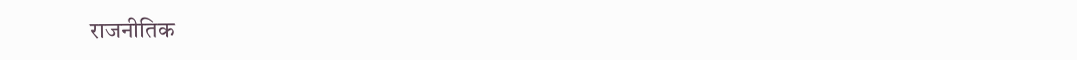राजनीतिक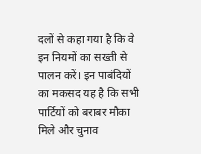दलों से कहा गया है कि वे इन नियमों का सख्ती से पालन करें। इन पाबंदियों का मकसद यह है कि सभी पार्टियों को बराबर मौका मिले और चुनाव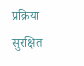प्रक्रिया सुरक्षित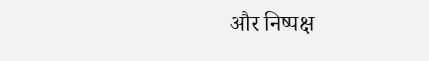और निष्पक्ष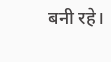बनी रहे।